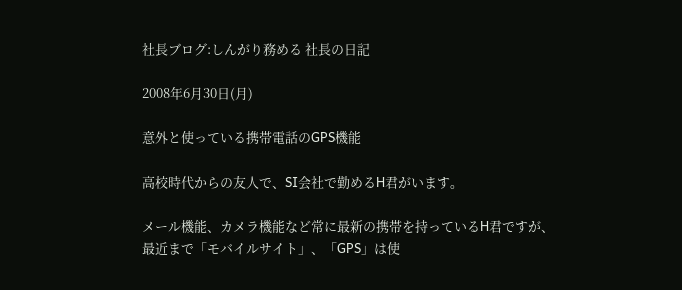社長ブログ:しんがり務める 社長の日記

2008年6月30日(月)

意外と使っている携帯電話のGPS機能

高校時代からの友人で、SI会社で勤めるH君がいます。

メール機能、カメラ機能など常に最新の携帯を持っているH君ですが、
最近まで「モバイルサイト」、「GPS」は使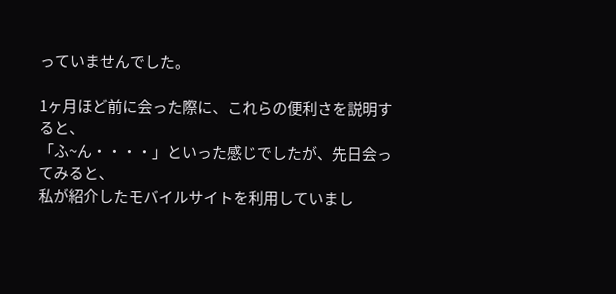っていませんでした。

1ヶ月ほど前に会った際に、これらの便利さを説明すると、
「ふ~ん・・・・」といった感じでしたが、先日会ってみると、
私が紹介したモバイルサイトを利用していまし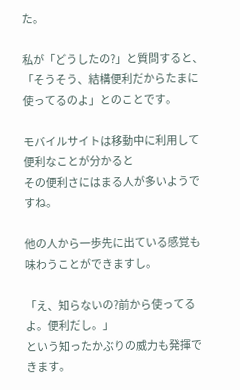た。

私が「どうしたの?」と質問すると、
「そうそう、結構便利だからたまに使ってるのよ」とのことです。

モバイルサイトは移動中に利用して便利なことが分かると
その便利さにはまる人が多いようですね。

他の人から一歩先に出ている感覚も
味わうことができますし。

「え、知らないの?前から使ってるよ。便利だし。」
という知ったかぶりの威力も発揮できます。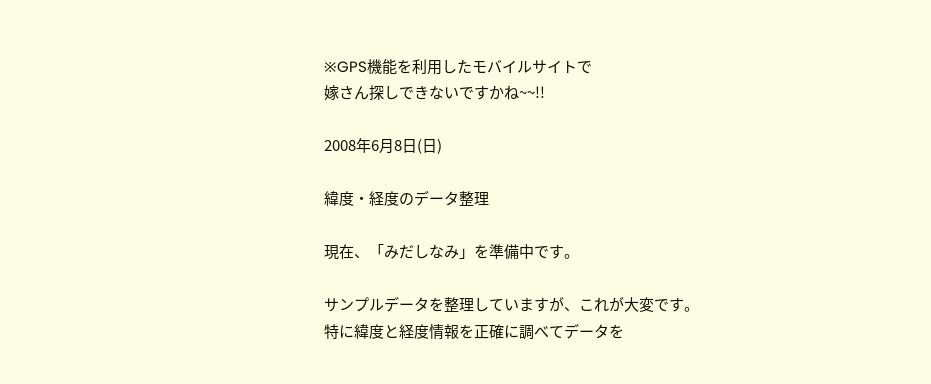※GPS機能を利用したモバイルサイトで
嫁さん探しできないですかね~~!!

2008年6月8日(日)

緯度・経度のデータ整理

現在、「みだしなみ」を準備中です。

サンプルデータを整理していますが、これが大変です。
特に緯度と経度情報を正確に調べてデータを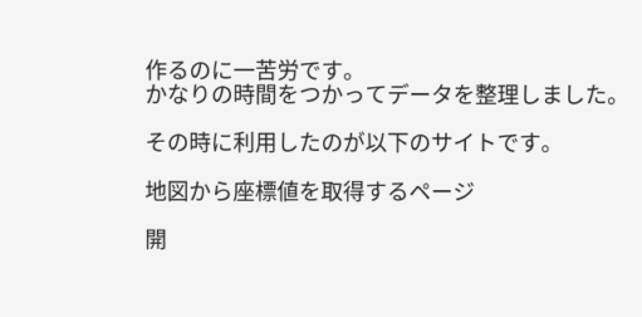作るのに一苦労です。
かなりの時間をつかってデータを整理しました。

その時に利用したのが以下のサイトです。

地図から座標値を取得するページ

開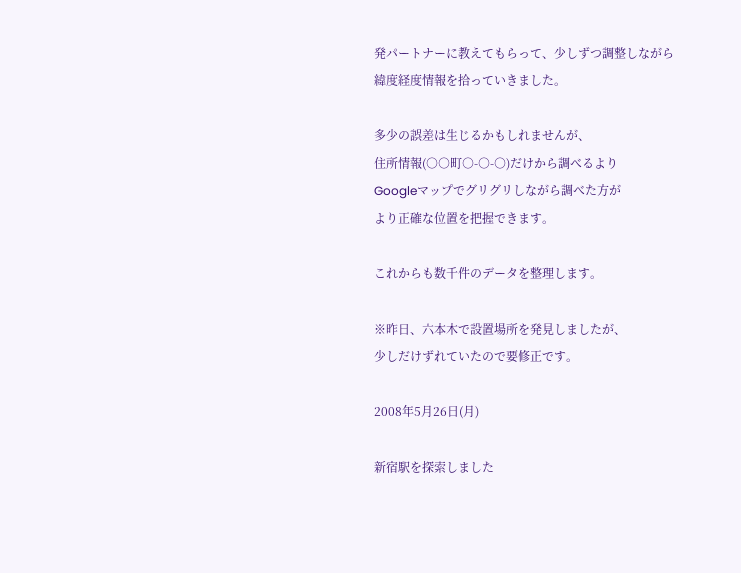発パートナーに教えてもらって、少しずつ調整しながら
緯度経度情報を拾っていきました。

多少の誤差は生じるかもしれませんが、
住所情報(○○町○-○-○)だけから調べるより
Googleマップでグリグリしながら調べた方が
より正確な位置を把握できます。

これからも数千件のデータを整理します。

※昨日、六本木で設置場所を発見しましたが、
少しだけずれていたので要修正です。

2008年5月26日(月)

新宿駅を探索しました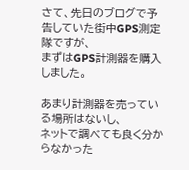さて、先日のブログで予告していた街中GPS測定隊ですが、
まずはGPS計測器を購入しました。

あまり計測器を売っている場所はないし、
ネットで調べても良く分からなかった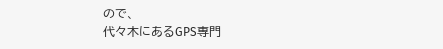ので、
代々木にあるGPS専門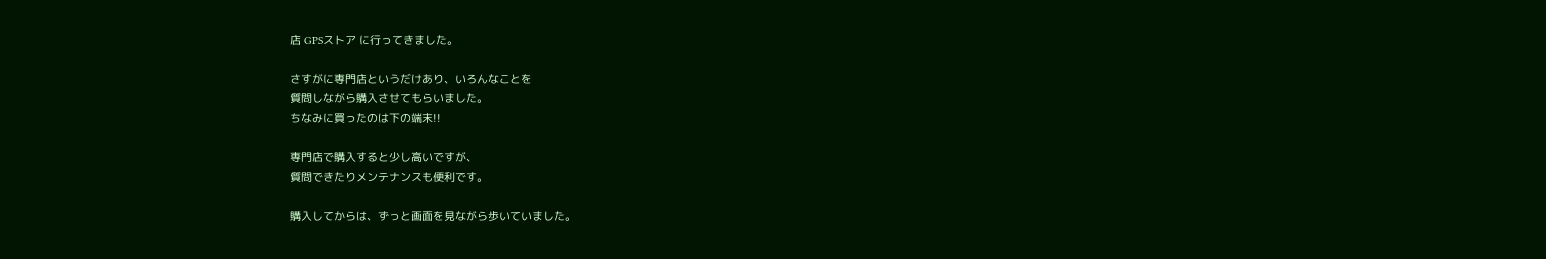店 GPSストア に行ってきました。

さすがに専門店というだけあり、いろんなことを
質問しながら購入させてもらいました。
ちなみに買ったのは下の端末!!

専門店で購入すると少し高いですが、
質問できたりメンテナンスも便利です。

購入してからは、ずっと画面を見ながら歩いていました。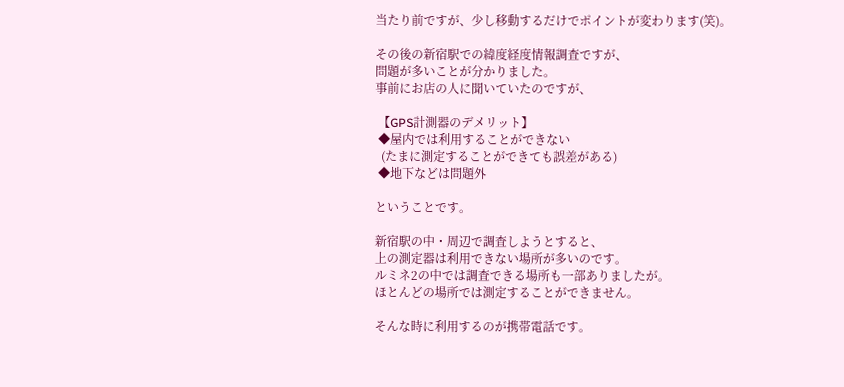当たり前ですが、少し移動するだけでポイントが変わります(笑)。

その後の新宿駅での緯度経度情報調査ですが、
問題が多いことが分かりました。
事前にお店の人に聞いていたのですが、

 【GPS計測器のデメリット】
 ◆屋内では利用することができない
  (たまに測定することができても誤差がある)
 ◆地下などは問題外

ということです。

新宿駅の中・周辺で調査しようとすると、
上の測定器は利用できない場所が多いのです。
ルミネ2の中では調査できる場所も一部ありましたが。
ほとんどの場所では測定することができません。

そんな時に利用するのが携帯電話です。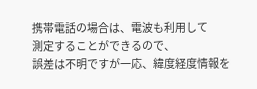携帯電話の場合は、電波も利用して
測定することができるので、
誤差は不明ですが一応、緯度経度情報を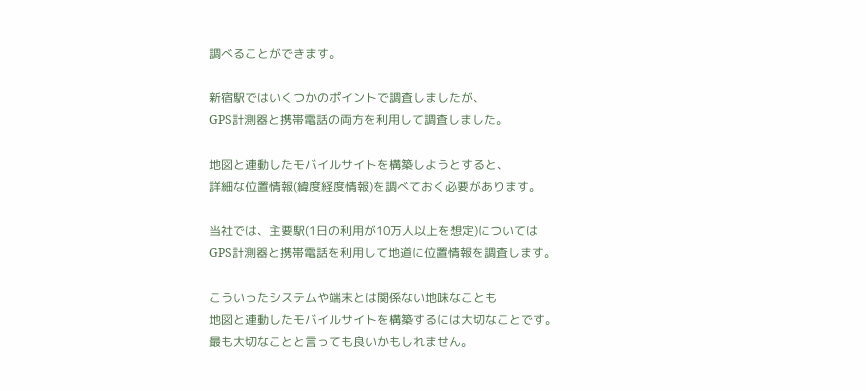調べることができます。

新宿駅ではいくつかのポイントで調査しましたが、
GPS計測器と携帯電話の両方を利用して調査しました。

地図と連動したモバイルサイトを構築しようとすると、
詳細な位置情報(緯度経度情報)を調べておく必要があります。

当社では、主要駅(1日の利用が10万人以上を想定)については
GPS計測器と携帯電話を利用して地道に位置情報を調査します。

こういったシステムや端末とは関係ない地味なことも
地図と連動したモバイルサイトを構築するには大切なことです。
最も大切なことと言っても良いかもしれません。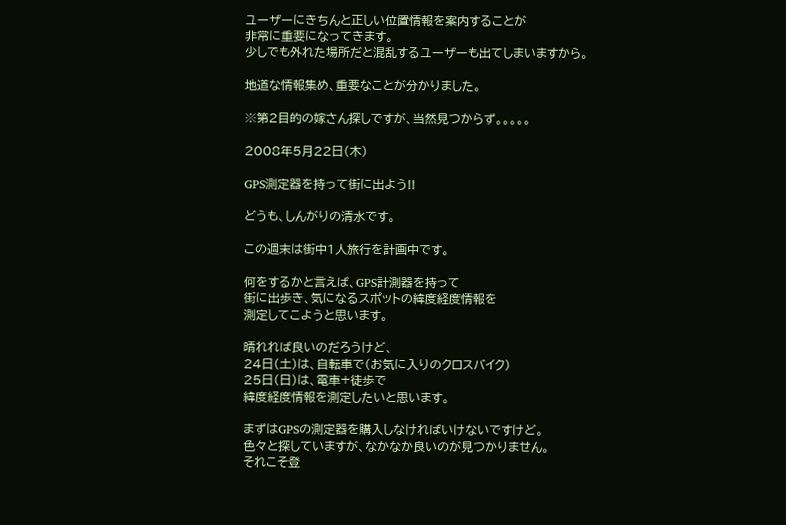ユーザーにきちんと正しい位置情報を案内することが
非常に重要になってきます。
少しでも外れた場所だと混乱するユーザーも出てしまいますから。

地道な情報集め、重要なことが分かりました。

※第2目的の嫁さん探しですが、当然見つからず。。。。。

2008年5月22日(木)

GPS測定器を持って街に出よう!!

どうも、しんがりの清水です。

この週末は街中1人旅行を計画中です。

何をするかと言えば、GPS計測器を持って
街に出歩き、気になるスポットの緯度経度情報を
測定してこようと思います。

晴れれば良いのだろうけど、
24日(土)は、自転車で(お気に入りのクロスバイク)
25日(日)は、電車+徒歩で
緯度経度情報を測定したいと思います。

まずはGPSの測定器を購入しなければいけないですけど。
色々と探していますが、なかなか良いのが見つかりません。
それこそ登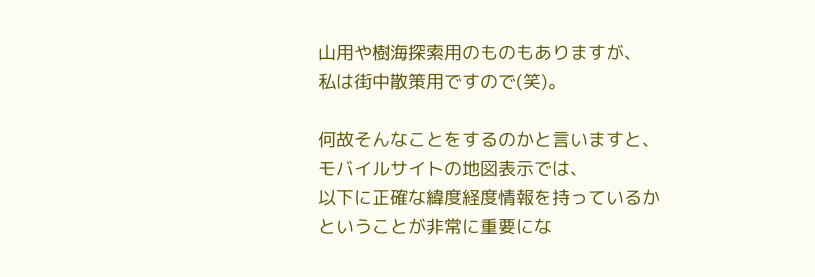山用や樹海探索用のものもありますが、
私は街中散策用ですので(笑)。

何故そんなことをするのかと言いますと、
モバイルサイトの地図表示では、
以下に正確な緯度経度情報を持っているか
ということが非常に重要にな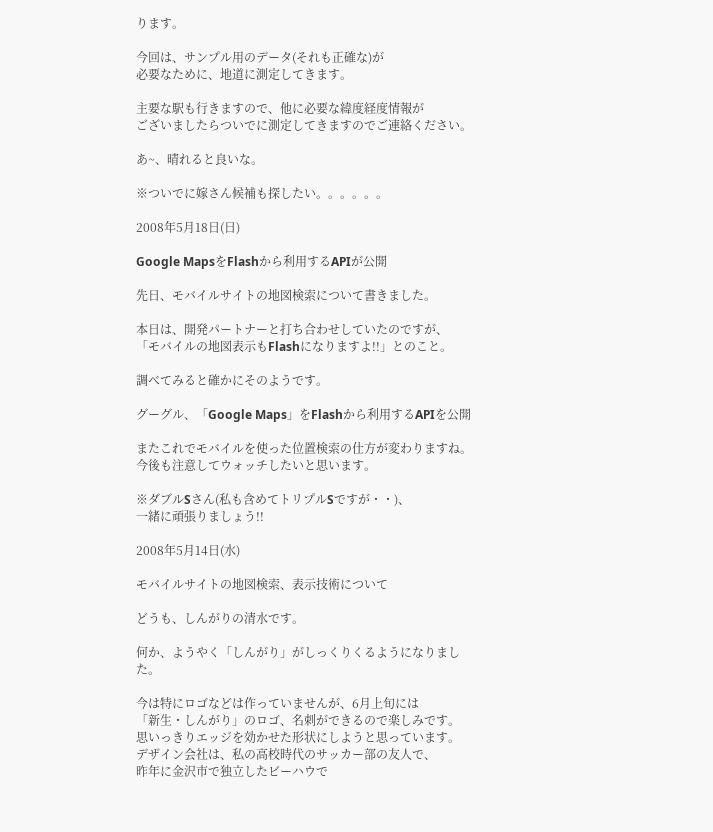ります。

今回は、サンプル用のデータ(それも正確な)が
必要なために、地道に測定してきます。

主要な駅も行きますので、他に必要な緯度経度情報が
ございましたらついでに測定してきますのでご連絡ください。

あ~、晴れると良いな。

※ついでに嫁さん候補も探したい。。。。。。

2008年5月18日(日)

Google MapsをFlashから利用するAPIが公開

先日、モバイルサイトの地図検索について書きました。

本日は、開発パートナーと打ち合わせしていたのですが、
「モバイルの地図表示もFlashになりますよ!!」とのこと。

調べてみると確かにそのようです。

グーグル、「Google Maps」をFlashから利用するAPIを公開

またこれでモバイルを使った位置検索の仕方が変わりますね。
今後も注意してウォッチしたいと思います。

※ダブルSさん(私も含めてトリプルSですが・・)、
一緒に頑張りましょう!!

2008年5月14日(水)

モバイルサイトの地図検索、表示技術について

どうも、しんがりの清水です。

何か、ようやく「しんがり」がしっくりくるようになりました。

今は特にロゴなどは作っていませんが、6月上旬には
「新生・しんがり」のロゴ、名刺ができるので楽しみです。
思いっきりエッジを効かせた形状にしようと思っています。
デザイン会社は、私の高校時代のサッカー部の友人で、
昨年に金沢市で独立したビーハウで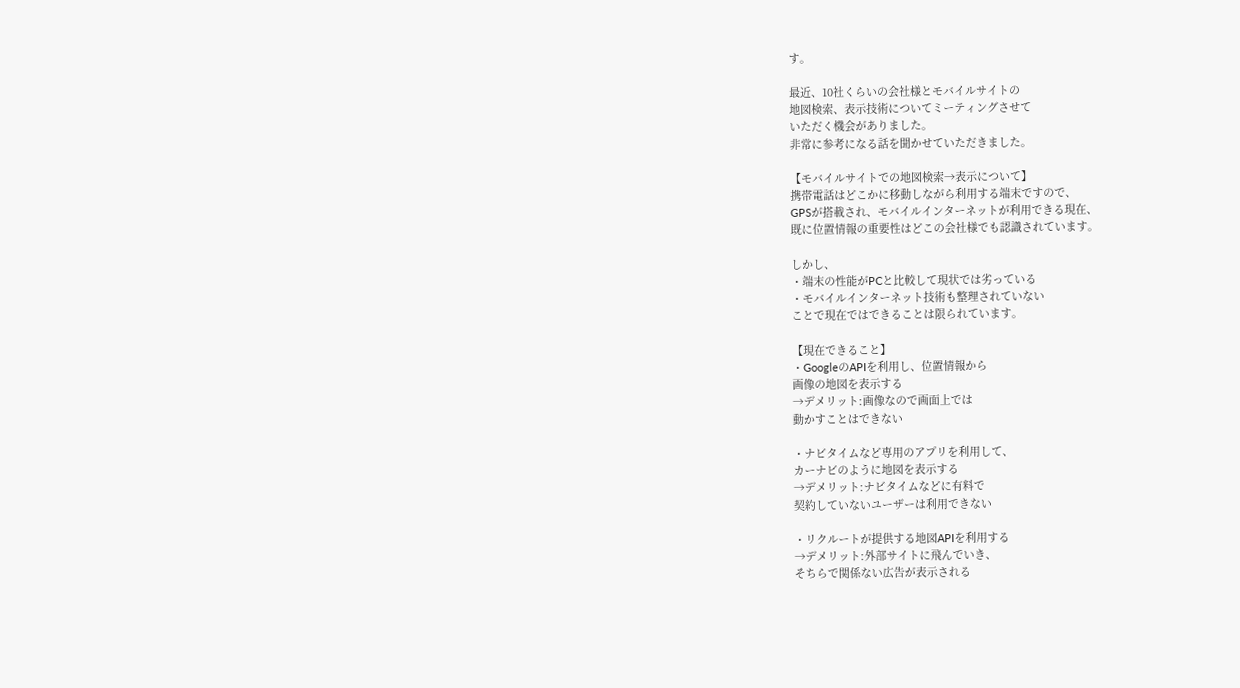す。

最近、10社くらいの会社様とモバイルサイトの
地図検索、表示技術についてミーティングさせて
いただく機会がありました。
非常に参考になる話を聞かせていただきました。

【モバイルサイトでの地図検索→表示について】
携帯電話はどこかに移動しながら利用する端末ですので、
GPSが搭載され、モバイルインターネットが利用できる現在、
既に位置情報の重要性はどこの会社様でも認識されています。

しかし、
・端末の性能がPCと比較して現状では劣っている
・モバイルインターネット技術も整理されていない
ことで現在ではできることは限られています。

【現在できること】
・GoogleのAPIを利用し、位置情報から
画像の地図を表示する
→デメリット:画像なので画面上では
動かすことはできない

・ナビタイムなど専用のアプリを利用して、
カーナビのように地図を表示する
→デメリット:ナビタイムなどに有料で
契約していないユーザーは利用できない

・リクルートが提供する地図APIを利用する
→デメリット:外部サイトに飛んでいき、
そちらで関係ない広告が表示される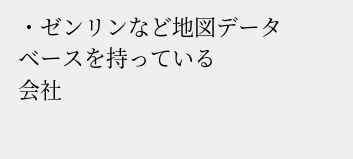・ゼンリンなど地図データベースを持っている
会社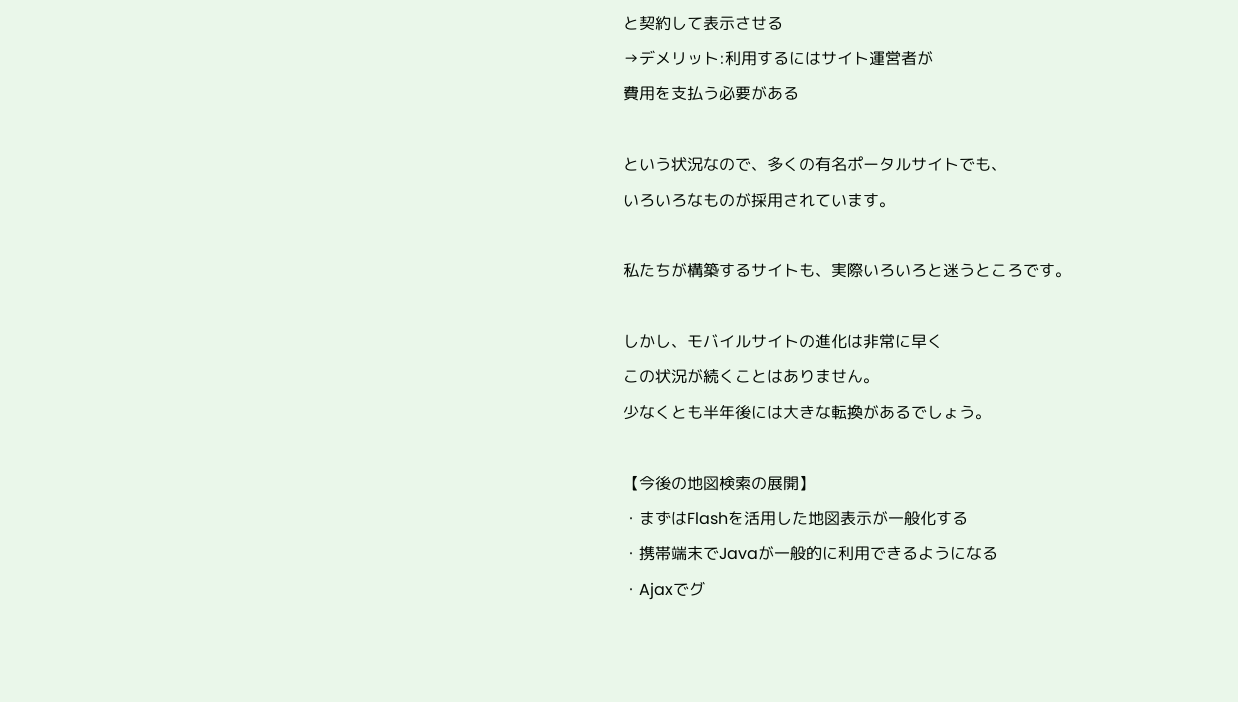と契約して表示させる
→デメリット:利用するにはサイト運営者が
費用を支払う必要がある

という状況なので、多くの有名ポータルサイトでも、
いろいろなものが採用されています。

私たちが構築するサイトも、実際いろいろと迷うところです。

しかし、モバイルサイトの進化は非常に早く
この状況が続くことはありません。
少なくとも半年後には大きな転換があるでしょう。

【今後の地図検索の展開】
・まずはFlashを活用した地図表示が一般化する
・携帯端末でJavaが一般的に利用できるようになる
・Ajaxでグ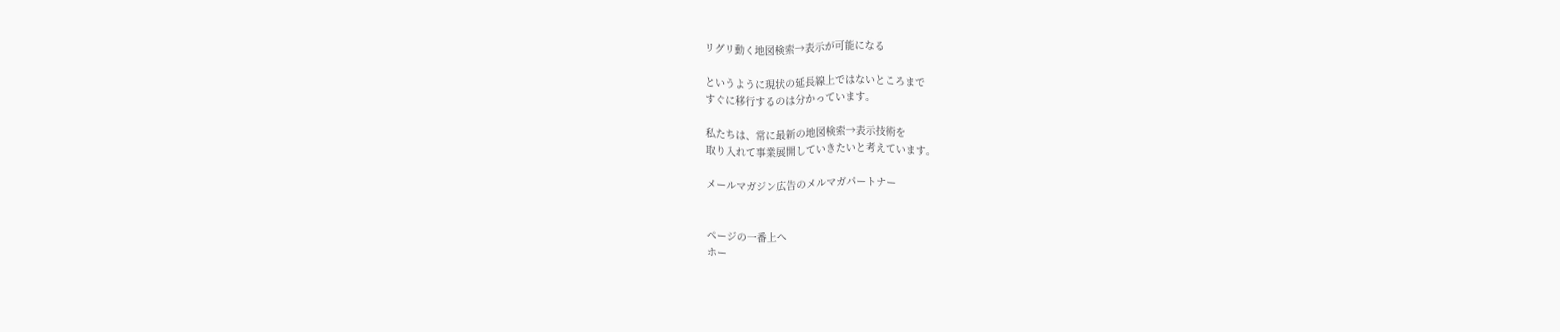リグリ動く地図検索→表示が可能になる

というように現状の延長線上ではないところまで
すぐに移行するのは分かっています。

私たちは、常に最新の地図検索→表示技術を
取り入れて事業展開していきたいと考えています。

メールマガジン広告のメルマガパートナー


ページの一番上へ
ホー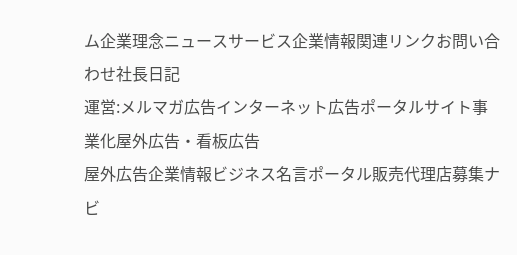ム企業理念ニュースサービス企業情報関連リンクお問い合わせ社長日記
運営:メルマガ広告インターネット広告ポータルサイト事業化屋外広告・看板広告
屋外広告企業情報ビジネス名言ポータル販売代理店募集ナビ